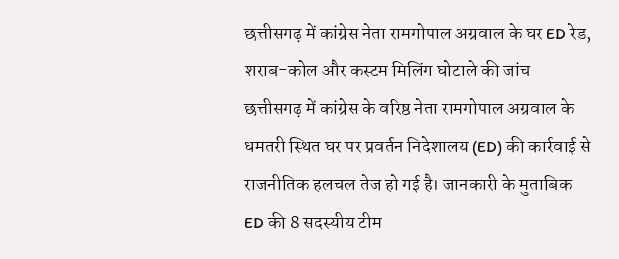छत्तीसगढ़ में कांग्रेस नेता रामगोपाल अग्रवाल के घर ED रेड, शराब-कोल और कस्टम मिलिंग घोटाले की जांच
छत्तीसगढ़ में कांग्रेस के वरिष्ठ नेता रामगोपाल अग्रवाल के धमतरी स्थित घर पर प्रवर्तन निदेशालय (ED) की कार्रवाई से राजनीतिक हलचल तेज हो गई है। जानकारी के मुताबिक ED की 8 सदस्यीय टीम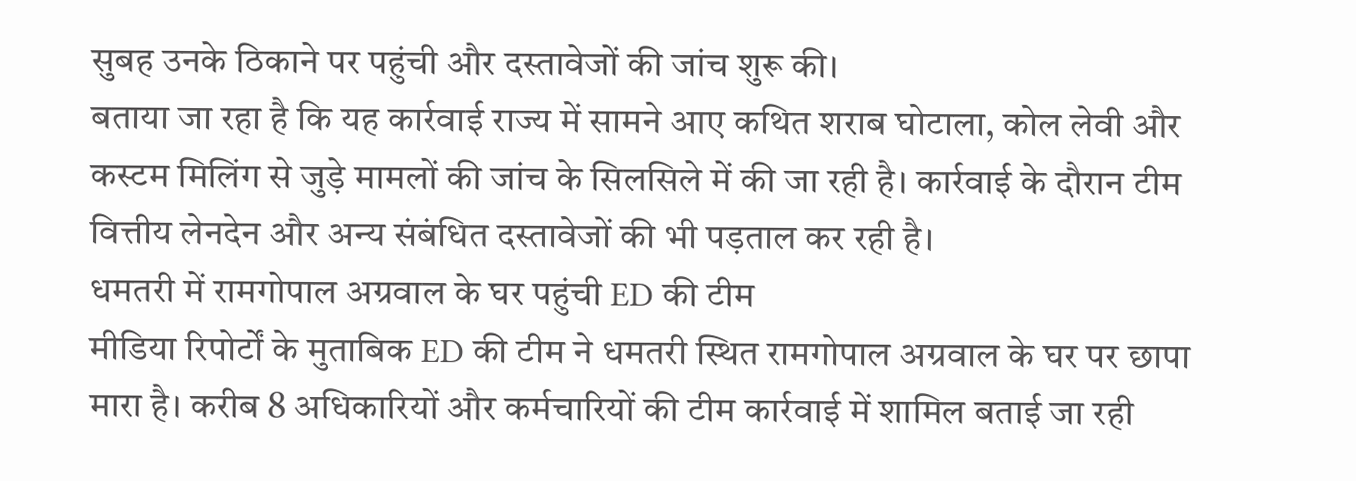सुबह उनके ठिकाने पर पहुंची और दस्तावेजों की जांच शुरू की।
बताया जा रहा है कि यह कार्रवाई राज्य में सामने आए कथित शराब घोटाला, कोल लेवी और कस्टम मिलिंग से जुड़े मामलों की जांच के सिलसिले में की जा रही है। कार्रवाई के दौरान टीम वित्तीय लेनदेन और अन्य संबंधित दस्तावेजों की भी पड़ताल कर रही है।
धमतरी में रामगोपाल अग्रवाल के घर पहुंची ED की टीम
मीडिया रिपोर्टों के मुताबिक ED की टीम ने धमतरी स्थित रामगोपाल अग्रवाल के घर पर छापा मारा है। करीब 8 अधिकारियों और कर्मचारियों की टीम कार्रवाई में शामिल बताई जा रही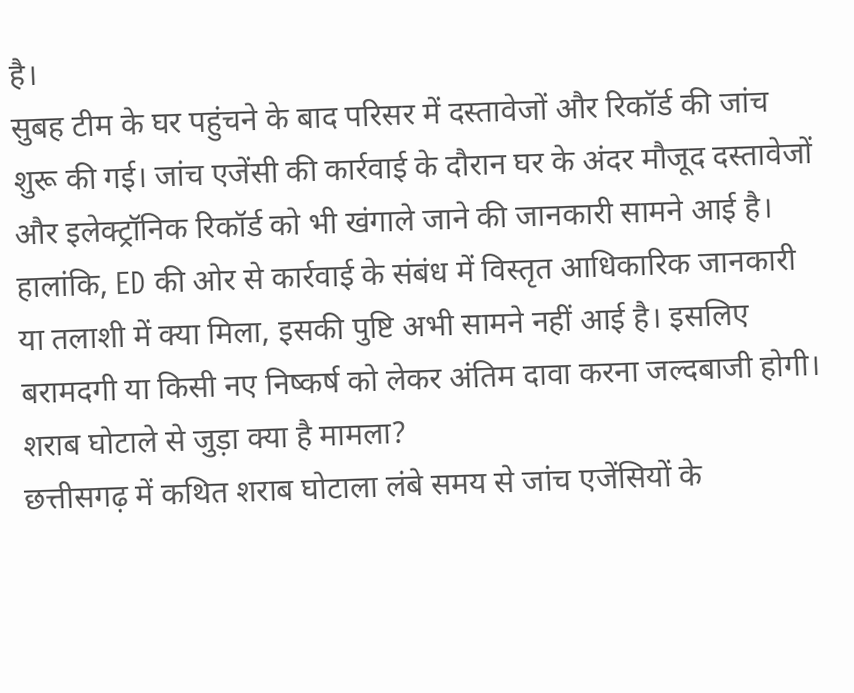है।
सुबह टीम के घर पहुंचने के बाद परिसर में दस्तावेजों और रिकॉर्ड की जांच शुरू की गई। जांच एजेंसी की कार्रवाई के दौरान घर के अंदर मौजूद दस्तावेजों और इलेक्ट्रॉनिक रिकॉर्ड को भी खंगाले जाने की जानकारी सामने आई है।
हालांकि, ED की ओर से कार्रवाई के संबंध में विस्तृत आधिकारिक जानकारी या तलाशी में क्या मिला, इसकी पुष्टि अभी सामने नहीं आई है। इसलिए बरामदगी या किसी नए निष्कर्ष को लेकर अंतिम दावा करना जल्दबाजी होगी।
शराब घोटाले से जुड़ा क्या है मामला?
छत्तीसगढ़ में कथित शराब घोटाला लंबे समय से जांच एजेंसियों के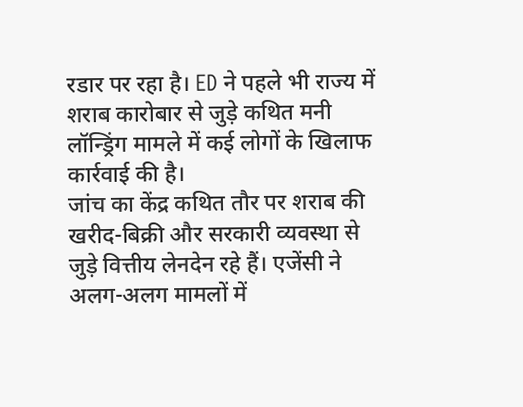रडार पर रहा है। ED ने पहले भी राज्य में शराब कारोबार से जुड़े कथित मनी लॉन्ड्रिंग मामले में कई लोगों के खिलाफ कार्रवाई की है।
जांच का केंद्र कथित तौर पर शराब की खरीद-बिक्री और सरकारी व्यवस्था से जुड़े वित्तीय लेनदेन रहे हैं। एजेंसी ने अलग-अलग मामलों में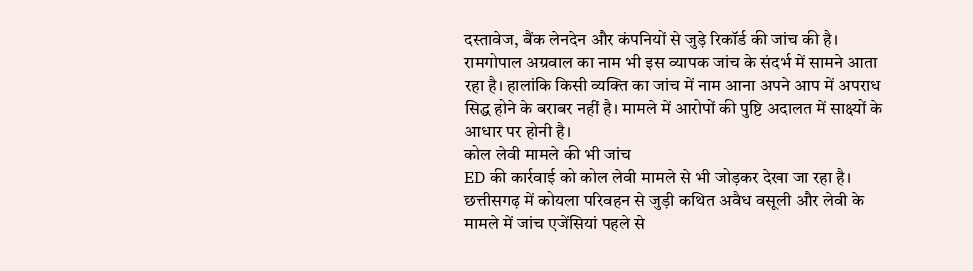दस्तावेज, बैंक लेनदेन और कंपनियों से जुड़े रिकॉर्ड की जांच की है।
रामगोपाल अग्रवाल का नाम भी इस व्यापक जांच के संदर्भ में सामने आता रहा है। हालांकि किसी व्यक्ति का जांच में नाम आना अपने आप में अपराध सिद्ध होने के बराबर नहीं है। मामले में आरोपों की पुष्टि अदालत में साक्ष्यों के आधार पर होनी है।
कोल लेवी मामले की भी जांच
ED की कार्रवाई को कोल लेवी मामले से भी जोड़कर देखा जा रहा है। छत्तीसगढ़ में कोयला परिवहन से जुड़ी कथित अवैध वसूली और लेवी के मामले में जांच एजेंसियां पहले से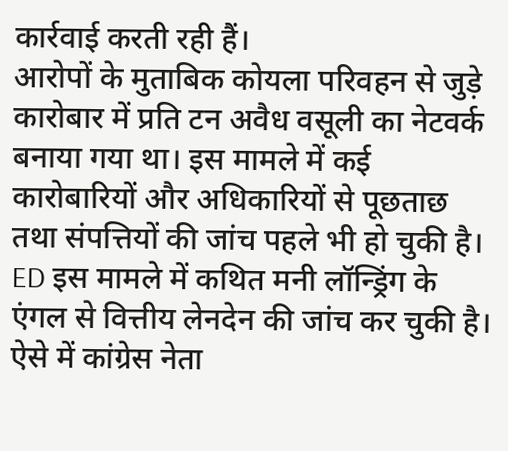कार्रवाई करती रही हैं।
आरोपों के मुताबिक कोयला परिवहन से जुड़े कारोबार में प्रति टन अवैध वसूली का नेटवर्क बनाया गया था। इस मामले में कई कारोबारियों और अधिकारियों से पूछताछ तथा संपत्तियों की जांच पहले भी हो चुकी है।
ED इस मामले में कथित मनी लॉन्ड्रिंग के एंगल से वित्तीय लेनदेन की जांच कर चुकी है। ऐसे में कांग्रेस नेता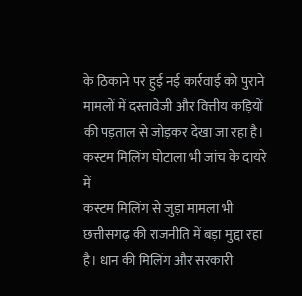के ठिकाने पर हुई नई कार्रवाई को पुराने मामलों में दस्तावेजी और वित्तीय कड़ियों की पड़ताल से जोड़कर देखा जा रहा है।
कस्टम मिलिंग घोटाला भी जांच के दायरे में
कस्टम मिलिंग से जुड़ा मामला भी छत्तीसगढ़ की राजनीति में बड़ा मुद्दा रहा है। धान की मिलिंग और सरकारी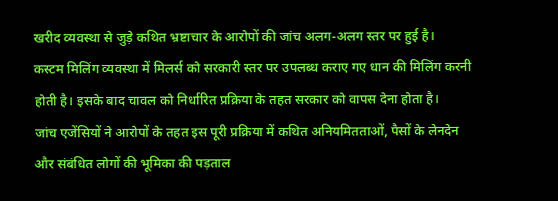खरीद व्यवस्था से जुड़े कथित भ्रष्टाचार के आरोपों की जांच अलग-अलग स्तर पर हुई है।
कस्टम मिलिंग व्यवस्था में मिलर्स को सरकारी स्तर पर उपलब्ध कराए गए धान की मिलिंग करनी होती है। इसके बाद चावल को निर्धारित प्रक्रिया के तहत सरकार को वापस देना होता है।
जांच एजेंसियों ने आरोपों के तहत इस पूरी प्रक्रिया में कथित अनियमितताओं, पैसों के लेनदेन और संबंधित लोगों की भूमिका की पड़ताल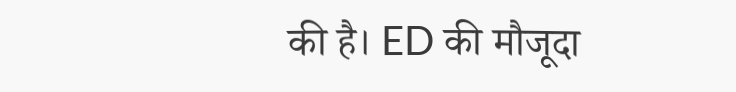की है। ED की मौजूदा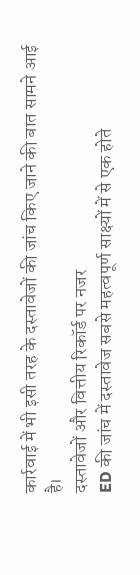कार्रवाई में भी इसी तरह के दस्तावेजों की जांच किए जाने की बात सामने आई है।
दस्तावेजों और वित्तीय रिकॉर्ड पर नजर
ED की जांच में दस्तावेज सबसे महत्वपूर्ण साक्ष्यों में से एक होते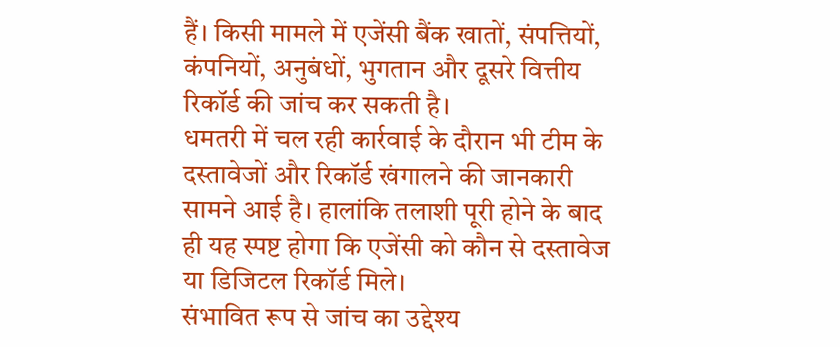हैं। किसी मामले में एजेंसी बैंक खातों, संपत्तियों, कंपनियों, अनुबंधों, भुगतान और दूसरे वित्तीय रिकॉर्ड की जांच कर सकती है।
धमतरी में चल रही कार्रवाई के दौरान भी टीम के दस्तावेजों और रिकॉर्ड खंगालने की जानकारी सामने आई है। हालांकि तलाशी पूरी होने के बाद ही यह स्पष्ट होगा कि एजेंसी को कौन से दस्तावेज या डिजिटल रिकॉर्ड मिले।
संभावित रूप से जांच का उद्देश्य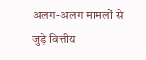अलग-अलग मामलों से जुड़े वित्तीय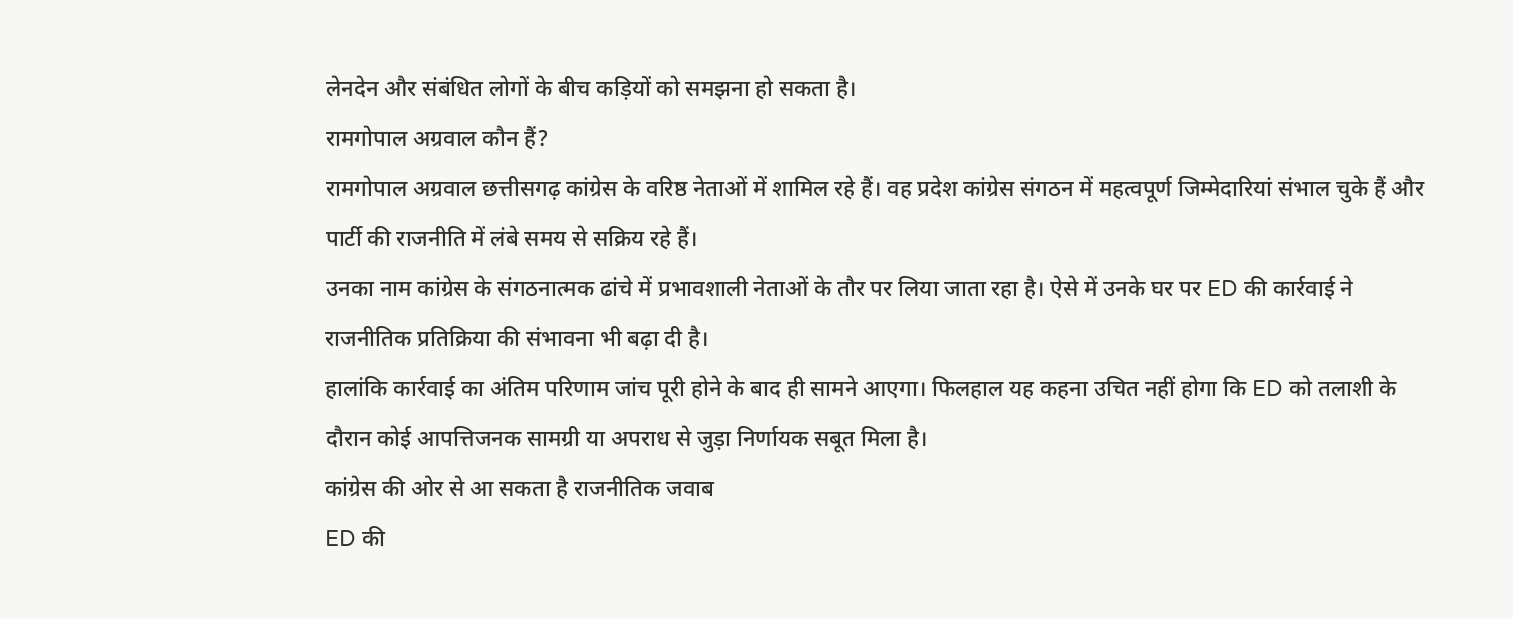लेनदेन और संबंधित लोगों के बीच कड़ियों को समझना हो सकता है।
रामगोपाल अग्रवाल कौन हैं?
रामगोपाल अग्रवाल छत्तीसगढ़ कांग्रेस के वरिष्ठ नेताओं में शामिल रहे हैं। वह प्रदेश कांग्रेस संगठन में महत्वपूर्ण जिम्मेदारियां संभाल चुके हैं और पार्टी की राजनीति में लंबे समय से सक्रिय रहे हैं।
उनका नाम कांग्रेस के संगठनात्मक ढांचे में प्रभावशाली नेताओं के तौर पर लिया जाता रहा है। ऐसे में उनके घर पर ED की कार्रवाई ने राजनीतिक प्रतिक्रिया की संभावना भी बढ़ा दी है।
हालांकि कार्रवाई का अंतिम परिणाम जांच पूरी होने के बाद ही सामने आएगा। फिलहाल यह कहना उचित नहीं होगा कि ED को तलाशी के दौरान कोई आपत्तिजनक सामग्री या अपराध से जुड़ा निर्णायक सबूत मिला है।
कांग्रेस की ओर से आ सकता है राजनीतिक जवाब
ED की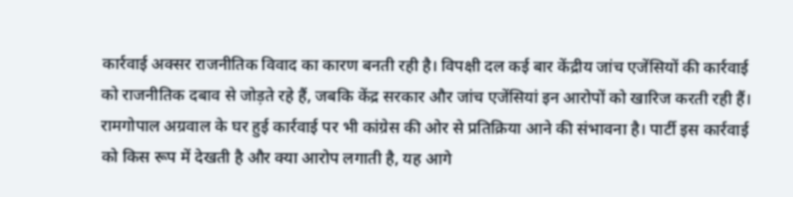कार्रवाई अक्सर राजनीतिक विवाद का कारण बनती रही है। विपक्षी दल कई बार केंद्रीय जांच एजेंसियों की कार्रवाई को राजनीतिक दबाव से जोड़ते रहे हैं, जबकि केंद्र सरकार और जांच एजेंसियां इन आरोपों को खारिज करती रही हैं।
रामगोपाल अग्रवाल के घर हुई कार्रवाई पर भी कांग्रेस की ओर से प्रतिक्रिया आने की संभावना है। पार्टी इस कार्रवाई को किस रूप में देखती है और क्या आरोप लगाती है, यह आगे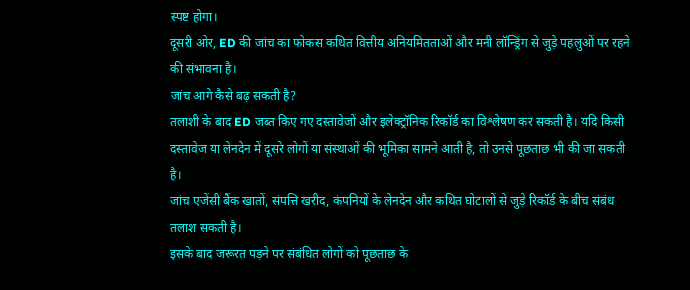स्पष्ट होगा।
दूसरी ओर, ED की जांच का फोकस कथित वित्तीय अनियमितताओं और मनी लॉन्ड्रिंग से जुड़े पहलुओं पर रहने की संभावना है।
जांच आगे कैसे बढ़ सकती है?
तलाशी के बाद ED जब्त किए गए दस्तावेजों और इलेक्ट्रॉनिक रिकॉर्ड का विश्लेषण कर सकती है। यदि किसी दस्तावेज या लेनदेन में दूसरे लोगों या संस्थाओं की भूमिका सामने आती है, तो उनसे पूछताछ भी की जा सकती है।
जांच एजेंसी बैंक खातों, संपत्ति खरीद, कंपनियों के लेनदेन और कथित घोटालों से जुड़े रिकॉर्ड के बीच संबंध तलाश सकती है।
इसके बाद जरूरत पड़ने पर संबंधित लोगों को पूछताछ के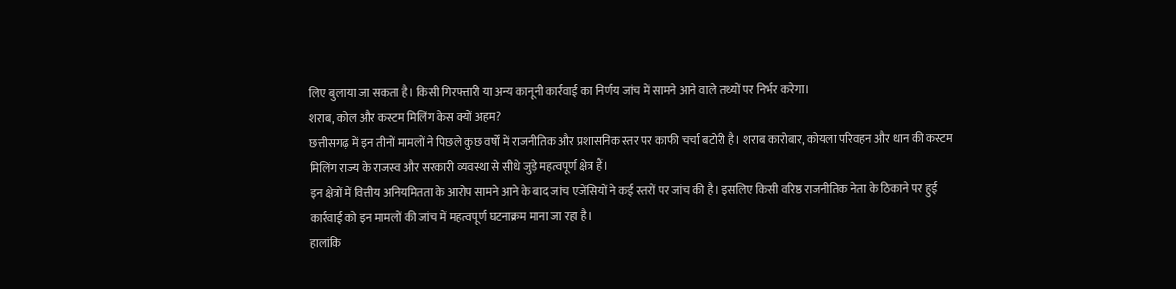लिए बुलाया जा सकता है। किसी गिरफ्तारी या अन्य कानूनी कार्रवाई का निर्णय जांच में सामने आने वाले तथ्यों पर निर्भर करेगा।
शराब, कोल और कस्टम मिलिंग केस क्यों अहम?
छत्तीसगढ़ में इन तीनों मामलों ने पिछले कुछ वर्षों में राजनीतिक और प्रशासनिक स्तर पर काफी चर्चा बटोरी है। शराब कारोबार, कोयला परिवहन और धान की कस्टम मिलिंग राज्य के राजस्व और सरकारी व्यवस्था से सीधे जुड़े महत्वपूर्ण क्षेत्र हैं।
इन क्षेत्रों में वित्तीय अनियमितता के आरोप सामने आने के बाद जांच एजेंसियों ने कई स्तरों पर जांच की है। इसलिए किसी वरिष्ठ राजनीतिक नेता के ठिकाने पर हुई कार्रवाई को इन मामलों की जांच में महत्वपूर्ण घटनाक्रम माना जा रहा है।
हालांकि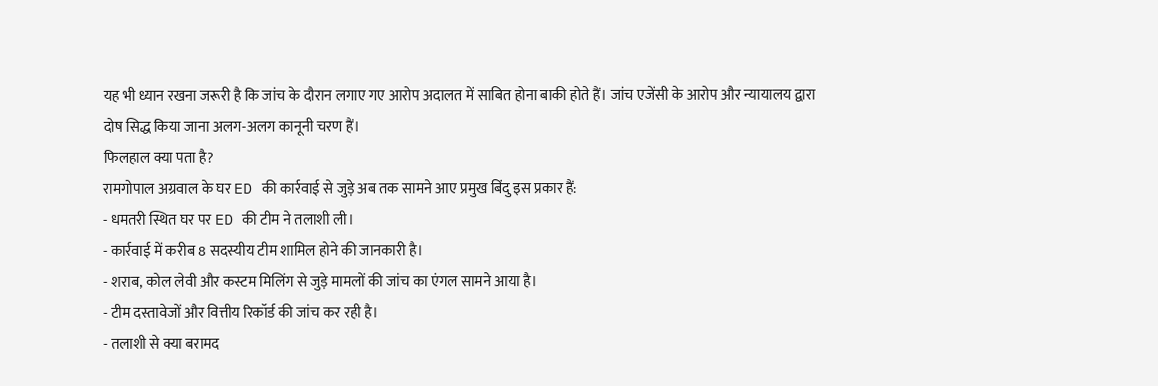यह भी ध्यान रखना जरूरी है कि जांच के दौरान लगाए गए आरोप अदालत में साबित होना बाकी होते हैं। जांच एजेंसी के आरोप और न्यायालय द्वारा दोष सिद्ध किया जाना अलग-अलग कानूनी चरण हैं।
फिलहाल क्या पता है?
रामगोपाल अग्रवाल के घर ED की कार्रवाई से जुड़े अब तक सामने आए प्रमुख बिंदु इस प्रकार हैं:
- धमतरी स्थित घर पर ED की टीम ने तलाशी ली।
- कार्रवाई में करीब 8 सदस्यीय टीम शामिल होने की जानकारी है।
- शराब, कोल लेवी और कस्टम मिलिंग से जुड़े मामलों की जांच का एंगल सामने आया है।
- टीम दस्तावेजों और वित्तीय रिकॉर्ड की जांच कर रही है।
- तलाशी से क्या बरामद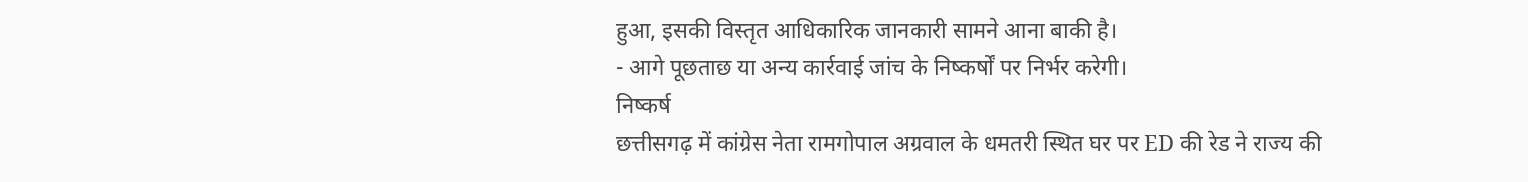हुआ, इसकी विस्तृत आधिकारिक जानकारी सामने आना बाकी है।
- आगे पूछताछ या अन्य कार्रवाई जांच के निष्कर्षों पर निर्भर करेगी।
निष्कर्ष
छत्तीसगढ़ में कांग्रेस नेता रामगोपाल अग्रवाल के धमतरी स्थित घर पर ED की रेड ने राज्य की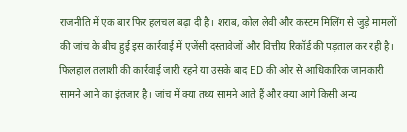राजनीति में एक बार फिर हलचल बढ़ा दी है। शराब, कोल लेवी और कस्टम मिलिंग से जुड़े मामलों की जांच के बीच हुई इस कार्रवाई में एजेंसी दस्तावेजों और वित्तीय रिकॉर्ड की पड़ताल कर रही है।
फिलहाल तलाशी की कार्रवाई जारी रहने या उसके बाद ED की ओर से आधिकारिक जानकारी सामने आने का इंतजार है। जांच में क्या तथ्य सामने आते हैं और क्या आगे किसी अन्य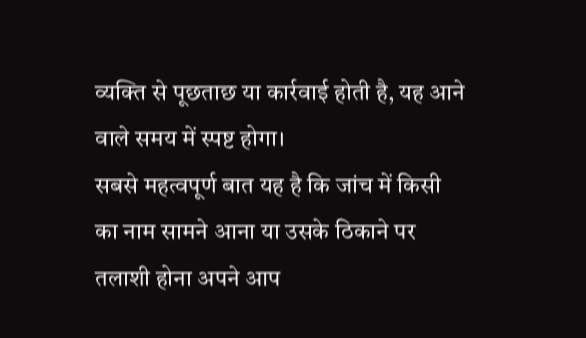व्यक्ति से पूछताछ या कार्रवाई होती है, यह आने वाले समय में स्पष्ट होगा।
सबसे महत्वपूर्ण बात यह है कि जांच में किसी का नाम सामने आना या उसके ठिकाने पर तलाशी होना अपने आप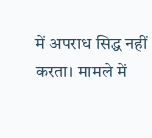में अपराध सिद्ध नहीं करता। मामले में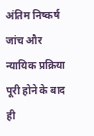अंतिम निष्कर्ष जांच और न्यायिक प्रक्रिया पूरी होने के बाद ही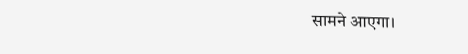सामने आएगा।